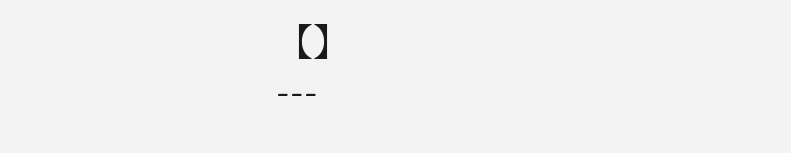【】
---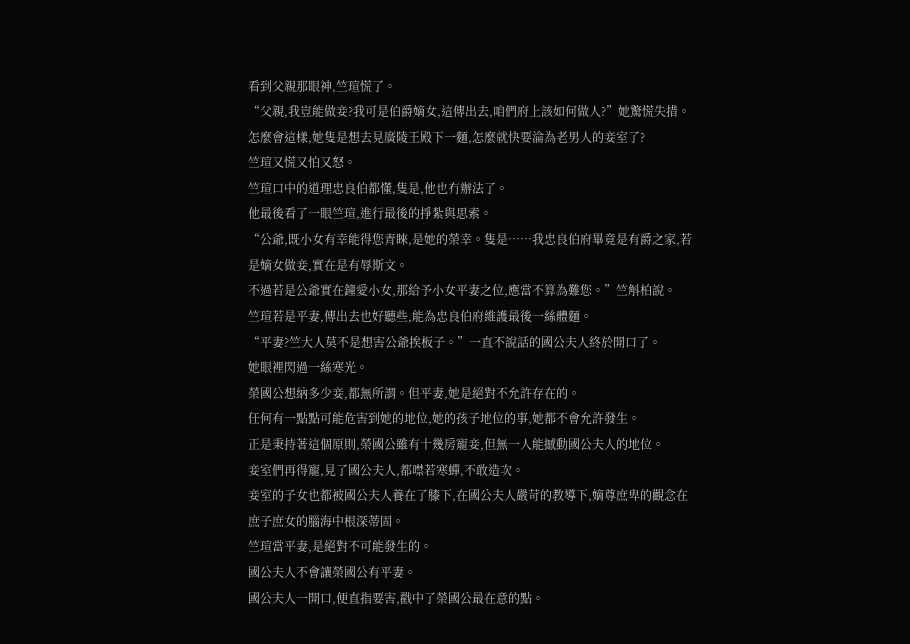看到父親那眼神,竺瑄慌了。
“父親,我豈能做妾?我可是伯爵嫡女,這傳出去,咱們府上該如何做人?”她驚慌失措。
怎麼會這樣,她隻是想去見廣陵王殿下一麵,怎麼就快要淪為老男人的妾室了?
竺瑄又慌又怕又怒。
竺瑄口中的道理忠良伯都懂,隻是,他也冇辦法了。
他最後看了一眼竺瑄,進行最後的掙紮與思索。
“公爺,既小女有幸能得您青睞,是她的榮幸。隻是……我忠良伯府畢竟是有爵之家,若是嫡女做妾,實在是有辱斯文。
不過若是公爺實在鐘愛小女,那給予小女平妻之位,應當不算為難您。”竺斛柏說。
竺瑄若是平妻,傳出去也好聽些,能為忠良伯府維護最後一絲體麵。
“平妻?竺大人莫不是想害公爺挨板子。”一直不說話的國公夫人終於開口了。
她眼裡閃過一絲寒光。
榮國公想納多少妾,都無所謂。但平妻,她是絕對不允許存在的。
任何有一點點可能危害到她的地位,她的孩子地位的事,她都不會允許發生。
正是秉持著這個原則,榮國公雖有十幾房寵妾,但無一人能撼動國公夫人的地位。
妾室們再得寵,見了國公夫人,都噤若寒蟬,不敢造次。
妾室的子女也都被國公夫人養在了膝下,在國公夫人嚴苛的教導下,嫡尊庶卑的觀念在庶子庶女的腦海中根深蒂固。
竺瑄當平妻,是絕對不可能發生的。
國公夫人不會讓榮國公有平妻。
國公夫人一開口,便直指要害,戳中了榮國公最在意的點。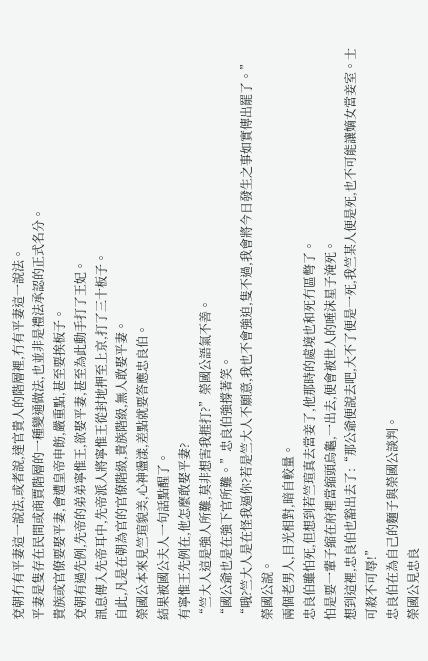兗朝冇有平妻這一說法,或者說,達官貴人的階層裡,冇有平妻這一說法。
平妻是隻存在民間或商賈階層的一種變通做法,也並非是禮法承認的正式名分。
貴族或官僚要娶平妻,會遭皇帝申飭,嚴重點,甚至要挨板子。
兗朝有過先例,先帝的弟弟寧惟王,欲娶平妻,甚至為此動手打了王妃。
訊息傳入先帝耳中,先帝派人將寧惟王從封地押至上京,打了三十板子。
自此,凡是在朝為官的官僚階級,貴族階級,無人敢娶平妻。
榮國公本來見竺瑄貌美,心神盪漾,差點就要答應忠良伯。
結果被國公夫人一句話點醒了。
有寧惟王先例在,他怎麼敢娶平妻?
“竺大人這是強人所難,莫非想害我捱打?”榮國公語氣不善。
“國公爺也是在強下官所難。”忠良伯強撐著笑。
“哦?竺大人是在怪我逼你?若是竺大人不願意,我也不會強迫,隻不過,我會將今日發生之事如實傳出罷了。”榮國公說。
兩個老男人,目光相對,暗自較量。
忠良伯雖怕死,但想到若竺瑄真去當妾了,他那時的處境也和死冇區彆了。
怕是要一輩子縮在府裡當縮頭烏龜,一出去,便會被世人的唾沫星子淹死。
想到這裡,忠良伯也豁出去了:“那公爺便說去吧,大不了便是一死,我竺某人便是死,也不可能讓嫡女當妾室。士可殺不可辱!”
忠良伯在為自己的麵子與榮國公談判。
榮國公見忠良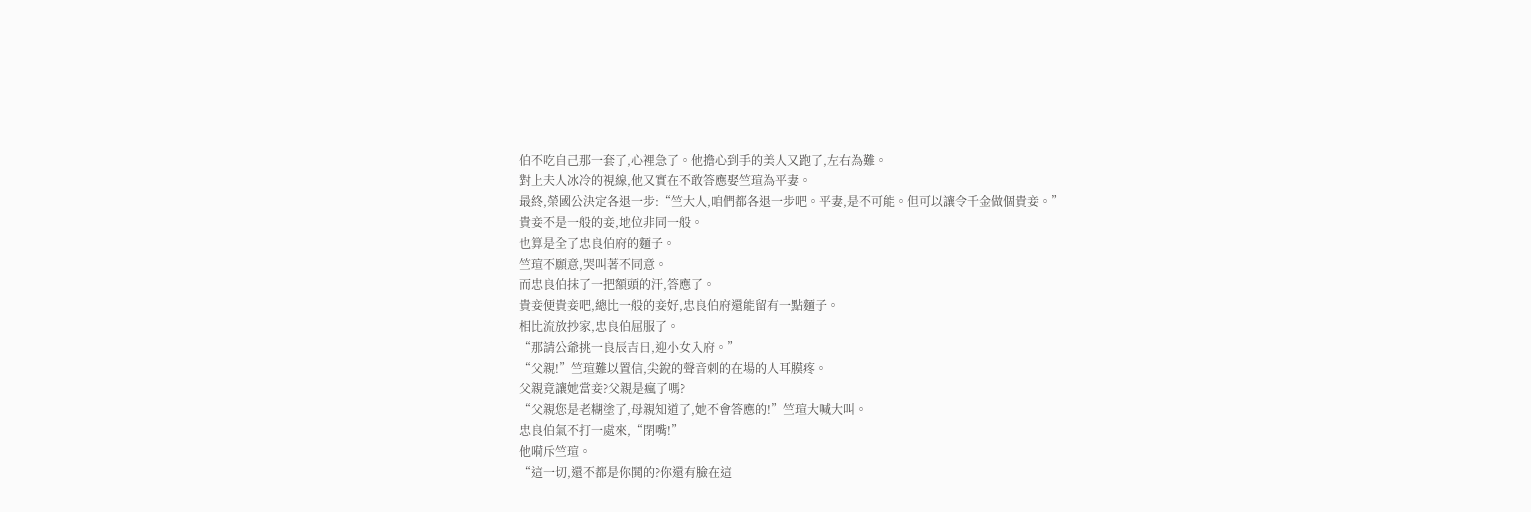伯不吃自己那一套了,心裡急了。他擔心到手的美人又跑了,左右為難。
對上夫人冰冷的視線,他又實在不敢答應娶竺瑄為平妻。
最終,榮國公決定各退一步:“竺大人,咱們都各退一步吧。平妻,是不可能。但可以讓令千金做個貴妾。”
貴妾不是一般的妾,地位非同一般。
也算是全了忠良伯府的麵子。
竺瑄不願意,哭叫著不同意。
而忠良伯抹了一把額頭的汗,答應了。
貴妾便貴妾吧,總比一般的妾好,忠良伯府還能留有一點麵子。
相比流放抄家,忠良伯屈服了。
“那請公爺挑一良辰吉日,迎小女入府。”
“父親!”竺瑄難以置信,尖銳的聲音刺的在場的人耳膜疼。
父親竟讓她當妾?父親是瘋了嗎?
“父親您是老糊塗了,母親知道了,她不會答應的!”竺瑄大喊大叫。
忠良伯氣不打一處來,“閉嘴!”
他嗬斥竺瑄。
“這一切,還不都是你鬨的?你還有臉在這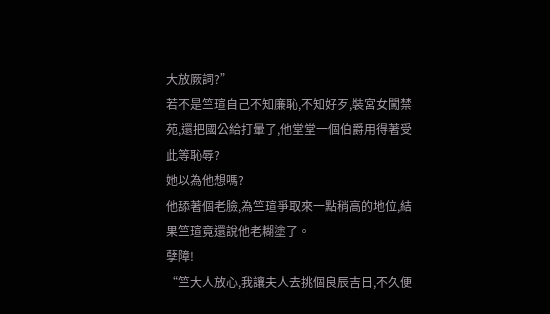大放厥詞?”
若不是竺瑄自己不知廉恥,不知好歹,裝宮女闖禁苑,還把國公給打暈了,他堂堂一個伯爵用得著受此等恥辱?
她以為他想嗎?
他舔著個老臉,為竺瑄爭取來一點稍高的地位,結果竺瑄竟還說他老糊塗了。
孽障!
“竺大人放心,我讓夫人去挑個良辰吉日,不久便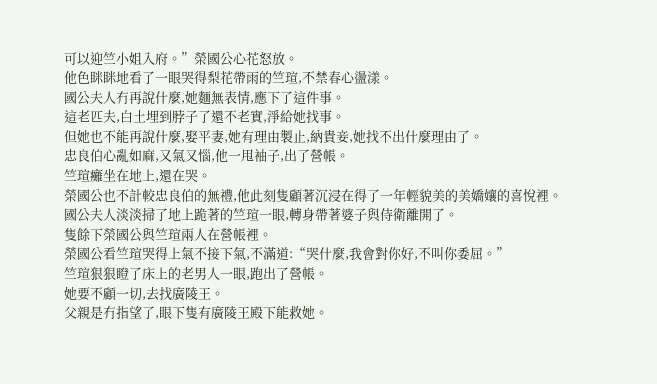可以迎竺小姐入府。”榮國公心花怒放。
他色眯眯地看了一眼哭得梨花帶雨的竺瑄,不禁春心盪漾。
國公夫人冇再說什麼,她麵無表情,應下了這件事。
這老匹夫,白土埋到脖子了還不老實,淨給她找事。
但她也不能再說什麼,娶平妻,她有理由製止,納貴妾,她找不出什麼理由了。
忠良伯心亂如麻,又氣又惱,他一甩袖子,出了營帳。
竺瑄癱坐在地上,還在哭。
榮國公也不計較忠良伯的無禮,他此刻隻顧著沉浸在得了一年輕貌美的美嬌孃的喜悅裡。
國公夫人淡淡掃了地上跪著的竺瑄一眼,轉身帶著婆子與侍衛離開了。
隻餘下榮國公與竺瑄兩人在營帳裡。
榮國公看竺瑄哭得上氣不接下氣,不滿道:“哭什麼,我會對你好,不叫你委屈。”
竺瑄狠狠瞪了床上的老男人一眼,跑出了營帳。
她要不顧一切,去找廣陵王。
父親是冇指望了,眼下隻有廣陵王殿下能救她。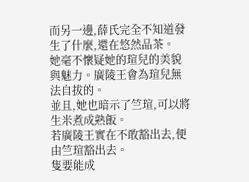而另一邊,薛氏完全不知道發生了什麼,還在悠然品茶。
她毫不懷疑她的瑄兒的美貌與魅力。廣陵王會為瑄兒無法自拔的。
並且,她也暗示了竺瑄,可以將生米煮成熟飯。
若廣陵王實在不敢豁出去,便由竺瑄豁出去。
隻要能成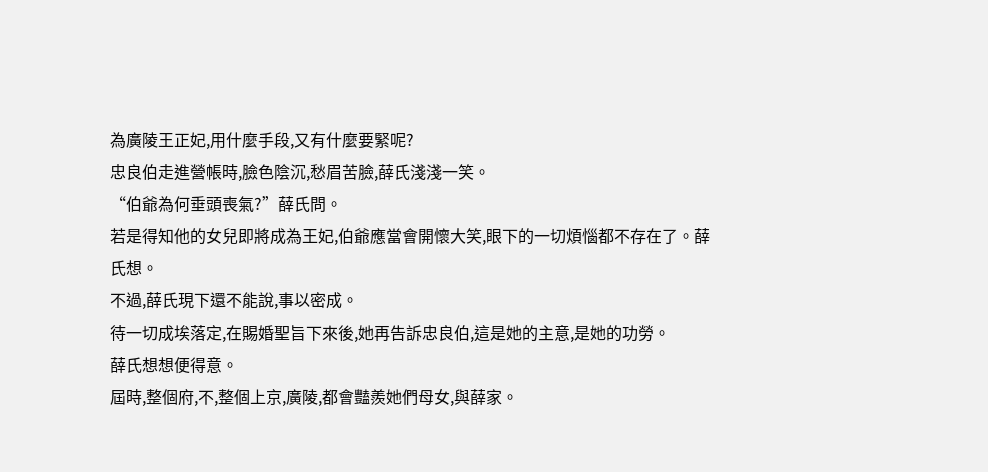為廣陵王正妃,用什麼手段,又有什麼要緊呢?
忠良伯走進營帳時,臉色陰沉,愁眉苦臉,薛氏淺淺一笑。
“伯爺為何垂頭喪氣?”薛氏問。
若是得知他的女兒即將成為王妃,伯爺應當會開懷大笑,眼下的一切煩惱都不存在了。薛氏想。
不過,薛氏現下還不能說,事以密成。
待一切成埃落定,在賜婚聖旨下來後,她再告訴忠良伯,這是她的主意,是她的功勞。
薛氏想想便得意。
屆時,整個府,不,整個上京,廣陵,都會豔羨她們母女,與薛家。